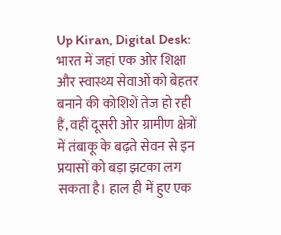Up Kiran, Digital Desk: भारत में जहां एक ओर शिक्षा और स्वास्थ्य सेवाओं को बेहतर बनाने की कोशिशें तेज हो रही हैं, वहीं दूसरी ओर ग्रामीण क्षेत्रों में तंबाकू के बढ़ते सेवन से इन प्रयासों को बड़ा झटका लग सकता है। हाल ही में हुए एक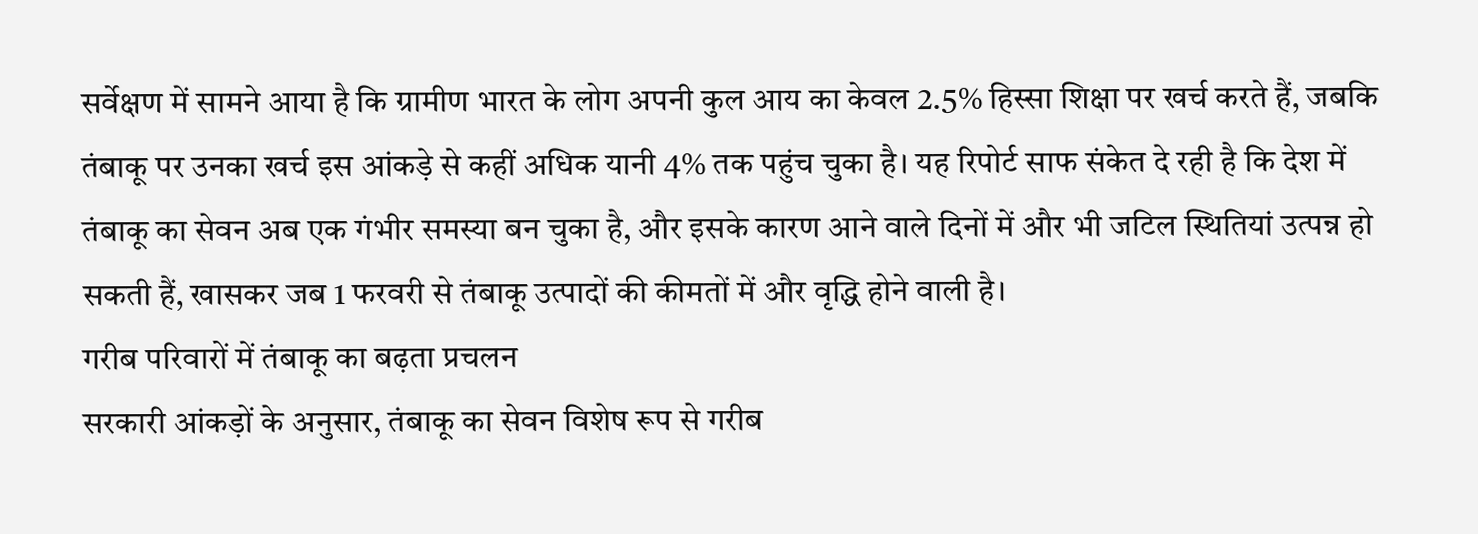सर्वेक्षण में सामने आया है कि ग्रामीण भारत के लोग अपनी कुल आय का केवल 2.5% हिस्सा शिक्षा पर खर्च करते हैं, जबकि तंबाकू पर उनका खर्च इस आंकड़े से कहीं अधिक यानी 4% तक पहुंच चुका है। यह रिपोर्ट साफ संकेत दे रही है कि देश में तंबाकू का सेवन अब एक गंभीर समस्या बन चुका है, और इसके कारण आने वाले दिनों में और भी जटिल स्थितियां उत्पन्न हो सकती हैं, खासकर जब 1 फरवरी से तंबाकू उत्पादों की कीमतों में और वृद्धि होने वाली है।
गरीब परिवारों में तंबाकू का बढ़ता प्रचलन
सरकारी आंकड़ों के अनुसार, तंबाकू का सेवन विशेष रूप से गरीब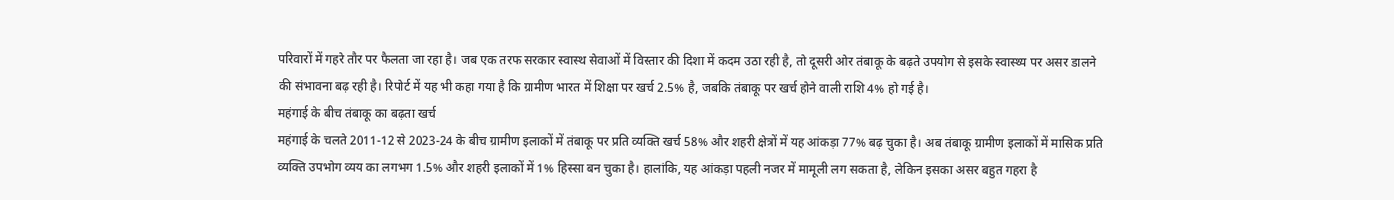परिवारों में गहरे तौर पर फैलता जा रहा है। जब एक तरफ सरकार स्वास्थ सेवाओं में विस्तार की दिशा में कदम उठा रही है, तो दूसरी ओर तंबाकू के बढ़ते उपयोग से इसके स्वास्थ्य पर असर डालने की संभावना बढ़ रही है। रिपोर्ट में यह भी कहा गया है कि ग्रामीण भारत में शिक्षा पर खर्च 2.5% है, जबकि तंबाकू पर खर्च होने वाली राशि 4% हो गई है।
महंगाई के बीच तंबाकू का बढ़ता खर्च
महंगाई के चलते 2011-12 से 2023-24 के बीच ग्रामीण इलाकों में तंबाकू पर प्रति व्यक्ति खर्च 58% और शहरी क्षेत्रों में यह आंकड़ा 77% बढ़ चुका है। अब तंबाकू ग्रामीण इलाकों में मासिक प्रति व्यक्ति उपभोग व्यय का लगभग 1.5% और शहरी इलाकों में 1% हिस्सा बन चुका है। हालांकि, यह आंकड़ा पहली नजर में मामूली लग सकता है, लेकिन इसका असर बहुत गहरा है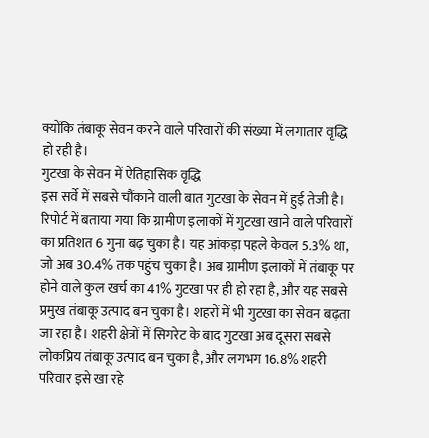क्योंकि तंबाकू सेवन करने वाले परिवारों की संख्या में लगातार वृद्धि हो रही है।
गुटखा के सेवन में ऐतिहासिक वृद्धि
इस सर्वे में सबसे चौंकाने वाली बात गुटखा के सेवन में हुई तेजी है। रिपोर्ट में बताया गया कि ग्रामीण इलाकों में गुटखा खाने वाले परिवारों का प्रतिशत 6 गुना बढ़ चुका है। यह आंकड़ा पहले केवल 5.3% था, जो अब 30.4% तक पहुंच चुका है। अब ग्रामीण इलाकों में तंबाकू पर होने वाले कुल खर्च का 41% गुटखा पर ही हो रहा है, और यह सबसे प्रमुख तंबाकू उत्पाद बन चुका है। शहरों में भी गुटखा का सेवन बढ़ता जा रहा है। शहरी क्षेत्रों में सिगरेट के बाद गुटखा अब दूसरा सबसे लोकप्रिय तंबाकू उत्पाद बन चुका है, और लगभग 16.8% शहरी परिवार इसे खा रहे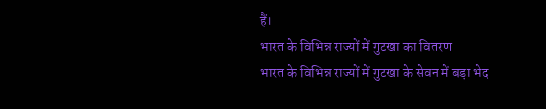हैं।
भारत के विभिन्न राज्यों में गुटखा का वितरण
भारत के विभिन्न राज्यों में गुटखा के सेवन में बड़ा भेद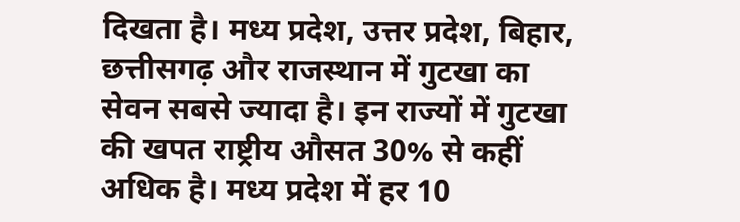दिखता है। मध्य प्रदेश, उत्तर प्रदेश, बिहार, छत्तीसगढ़ और राजस्थान में गुटखा का सेवन सबसे ज्यादा है। इन राज्यों में गुटखा की खपत राष्ट्रीय औसत 30% से कहीं अधिक है। मध्य प्रदेश में हर 10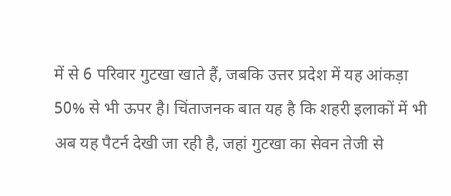में से 6 परिवार गुटखा खाते हैं, जबकि उत्तर प्रदेश में यह आंकड़ा 50% से भी ऊपर है। चिंताजनक बात यह है कि शहरी इलाकों में भी अब यह पैटर्न देखी जा रही है, जहां गुटखा का सेवन तेजी से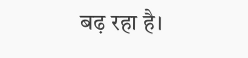बढ़ रहा है।